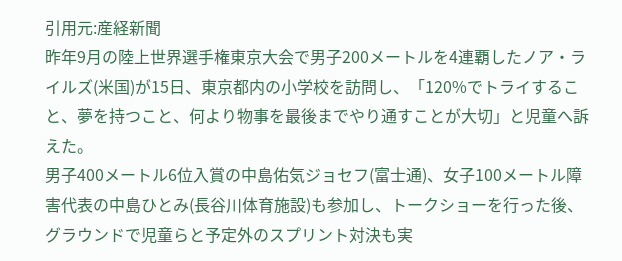引用元:産経新聞
昨年9月の陸上世界選手権東京大会で男子200メートルを4連覇したノア・ライルズ(米国)が15日、東京都内の小学校を訪問し、「120%でトライすること、夢を持つこと、何より物事を最後までやり通すことが大切」と児童へ訴えた。
男子400メートル6位入賞の中島佑気ジョセフ(富士通)、女子100メートル障害代表の中島ひとみ(長谷川体育施設)も参加し、トークショーを行った後、グラウンドで児童らと予定外のスプリント対決も実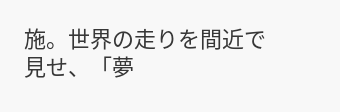施。世界の走りを間近で見せ、「夢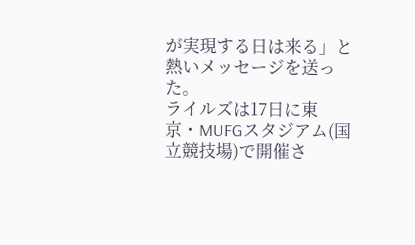が実現する日は来る」と熱いメッセージを送った。
ライルズは17日に東京・MUFGスタジアム(国立競技場)で開催さ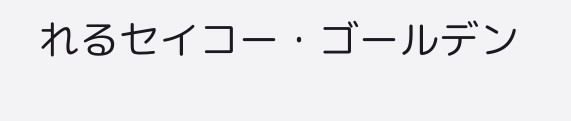れるセイコー・ゴールデン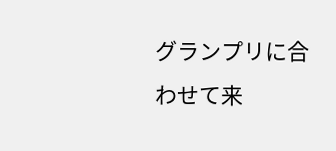グランプリに合わせて来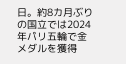日。約8カ月ぶりの国立では2024年パリ五輪で金メダルを獲得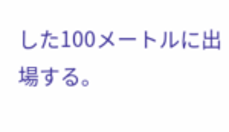した100メートルに出場する。